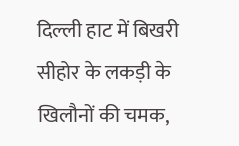दिल्ली हाट में बिखरी सीहोर के लकड़ी के खिलौनों की चमक,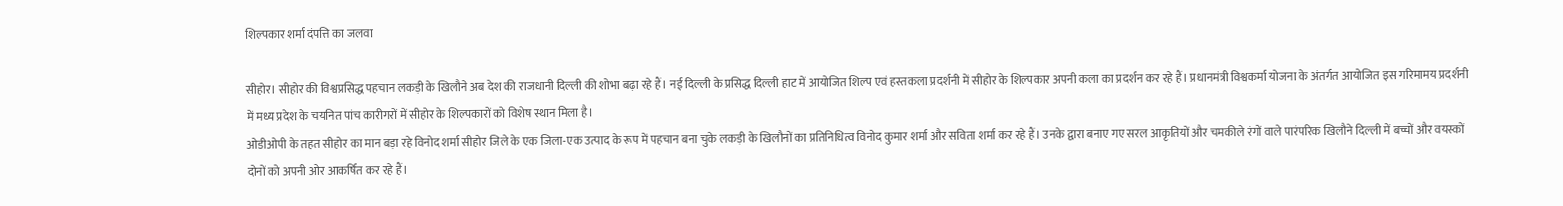शिल्पकार शर्मा दंपत्ति का जलवा

सीहोर। सीहोर की विश्वप्रसिद्ध पहचान लकड़ी के खिलौने अब देश की राजधानी दिल्ली की शोभा बढ़ा रहे हैं। नई दिल्ली के प्रसिद्ध दिल्ली हाट में आयोजित शिल्प एवं हस्तकला प्रदर्शनी में सीहोर के शिल्पकार अपनी कला का प्रदर्शन कर रहे हैं। प्रधानमंत्री विश्वकर्मा योजना के अंतर्गत आयोजित इस गरिमामय प्रदर्शनी में मध्य प्रदेश के चयनित पांच कारीगरों में सीहोर के शिल्पकारों को विशेष स्थान मिला है।
ओडीओपी के तहत सीहोर का मान बड़ा रहे विनोद शर्मा सीहोर जिले के एक जिला-एक उत्पाद के रूप में पहचान बना चुके लकड़ी के खिलौनों का प्रतिनिधित्व विनोद कुमार शर्मा और सविता शर्मा कर रहे हैं। उनके द्वारा बनाए गए सरल आकृतियों और चमकीले रंगों वाले पारंपरिक खिलौने दिल्ली में बच्चों और वयस्कों दोनों को अपनी ओर आकर्षित कर रहे हैं।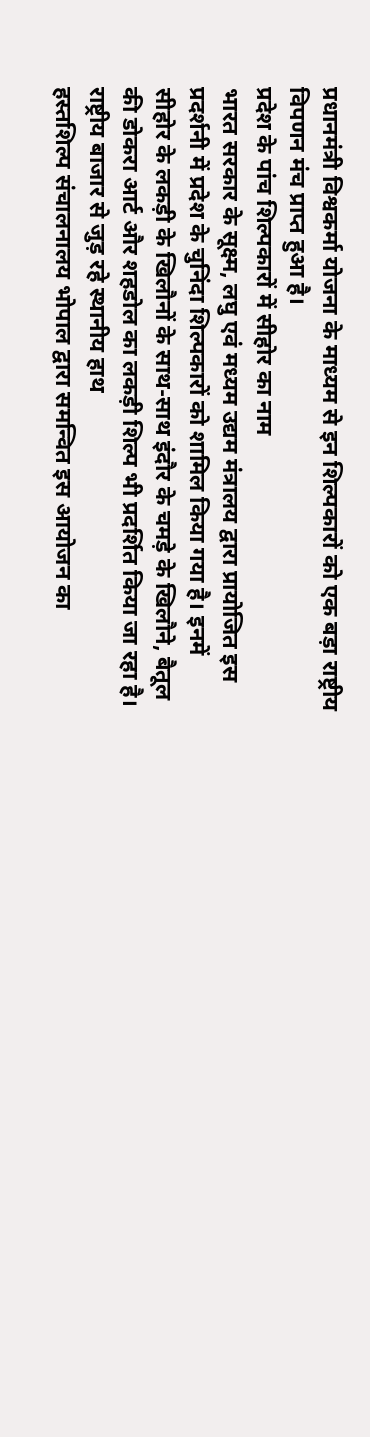प्रधानमंत्री विश्वकर्मा योजना के माध्यम से इन शिल्पकारों को एक बड़ा राष्ट्रीय विपणन मंच प्राप्त हुआ है।
प्रदेश के पांच शिल्पकारों में सीहोर का नाम
भारत सरकार के सूक्ष्म, लघु एवं मध्यम उद्यम मंत्रालय द्वारा प्रायोजित इस प्रदर्शनी में प्रदेश के चुनिंदा शिल्पकारों को शामिल किया गया है। इनमें सीहोर के लकड़ी के खिलौनों के साथ-साथ इंदौर के चमड़े के खिलौने, बैतूल की डोकरा आर्ट और शहडोल का लकड़ी शिल्प भी प्रदर्शित किया जा रहा है।
राष्ट्रीय बाजार से जुड़ रहे स्थानीय हाथ
हस्तशिल्प संचालनालय भोपाल द्वारा समन्वित इस आयोजन का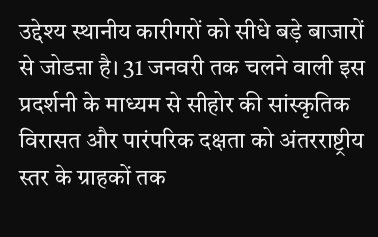उद्देश्य स्थानीय कारीगरों को सीधे बड़े बाजारों से जोडऩा है। 31 जनवरी तक चलने वाली इस प्रदर्शनी के माध्यम से सीहोर की सांस्कृतिक विरासत और पारंपरिक दक्षता को अंतरराष्ट्रीय स्तर के ग्राहकों तक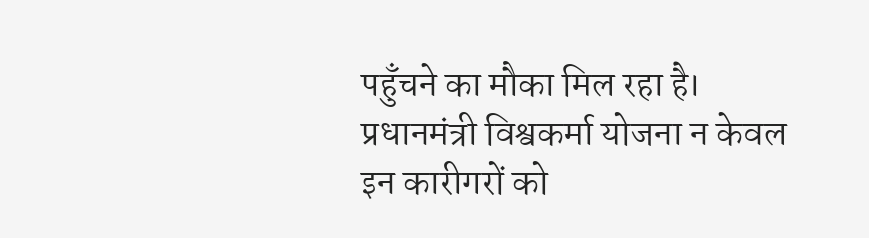पहुँचने का मौका मिल रहा है। प्रधानमंत्री विश्वकर्मा योजना न केवल इन कारीगरों को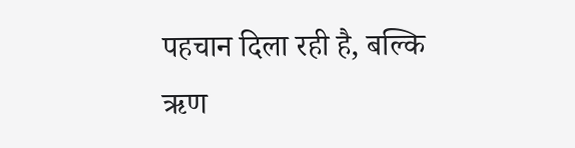पहचान दिला रही है, बल्कि ऋण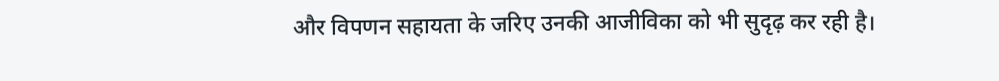और विपणन सहायता के जरिए उनकी आजीविका को भी सुदृढ़ कर रही है।